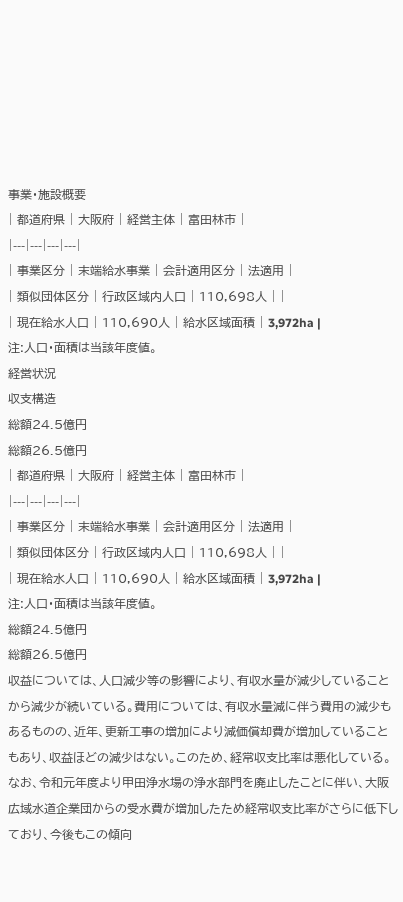事業・施設概要
| 都道府県 | 大阪府 | 経営主体 | 富田林市 |
|---|---|---|---|
| 事業区分 | 末端給水事業 | 会計適用区分 | 法適用 |
| 類似団体区分 | 行政区域内人口 | 110,698人 | |
| 現在給水人口 | 110,690人 | 給水区域面積 | 3,972ha |
注:人口・面積は当該年度値。
経営状況
収支構造
総額24.5億円
総額26.5億円
| 都道府県 | 大阪府 | 経営主体 | 富田林市 |
|---|---|---|---|
| 事業区分 | 末端給水事業 | 会計適用区分 | 法適用 |
| 類似団体区分 | 行政区域内人口 | 110,698人 | |
| 現在給水人口 | 110,690人 | 給水区域面積 | 3,972ha |
注:人口・面積は当該年度値。
総額24.5億円
総額26.5億円
収益については、人口減少等の影響により、有収水量が減少していることから減少が続いている。費用については、有収水量減に伴う費用の減少もあるものの、近年、更新工事の増加により減価償却費が増加していることもあり、収益ほどの減少はない。このため、経常収支比率は悪化している。なお、令和元年度より甲田浄水場の浄水部門を廃止したことに伴い、大阪広域水道企業団からの受水費が増加したため経常収支比率がさらに低下しており、今後もこの傾向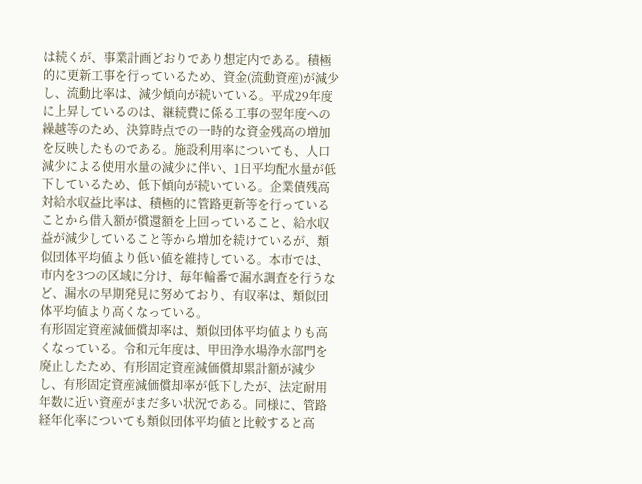は続くが、事業計画どおりであり想定内である。積極的に更新工事を行っているため、資金(流動資産)が減少し、流動比率は、減少傾向が続いている。平成29年度に上昇しているのは、継続費に係る工事の翌年度への繰越等のため、決算時点での一時的な資金残高の増加を反映したものである。施設利用率についても、人口減少による使用水量の減少に伴い、1日平均配水量が低下しているため、低下傾向が続いている。企業債残高対給水収益比率は、積極的に管路更新等を行っていることから借入額が償還額を上回っていること、給水収益が減少していること等から増加を続けているが、類似団体平均値より低い値を維持している。本市では、市内を3つの区域に分け、毎年輪番で漏水調査を行うなど、漏水の早期発見に努めており、有収率は、類似団体平均値より高くなっている。
有形固定資産減価償却率は、類似団体平均値よりも高くなっている。令和元年度は、甲田浄水場浄水部門を廃止したため、有形固定資産減価償却累計額が減少し、有形固定資産減価償却率が低下したが、法定耐用年数に近い資産がまだ多い状況である。同様に、管路経年化率についても類似団体平均値と比較すると高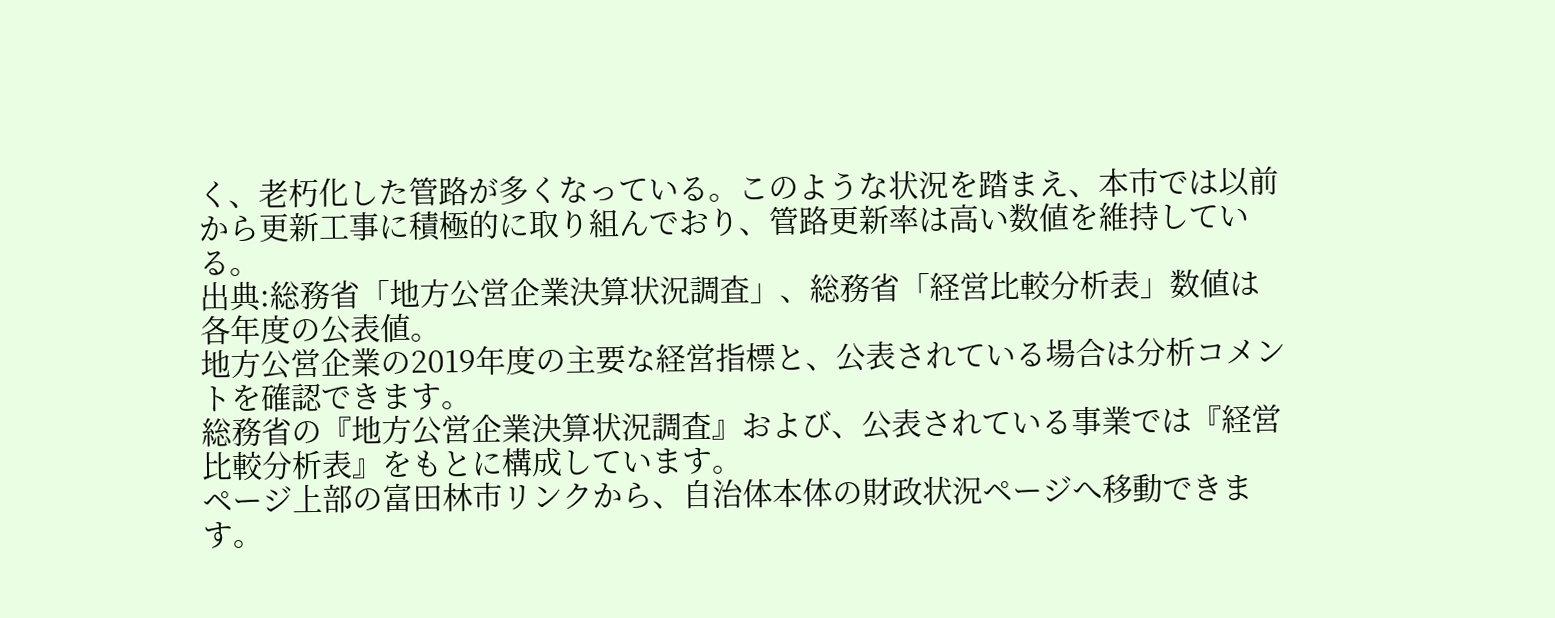く、老朽化した管路が多くなっている。このような状況を踏まえ、本市では以前から更新工事に積極的に取り組んでおり、管路更新率は高い数値を維持している。
出典:総務省「地方公営企業決算状況調査」、総務省「経営比較分析表」数値は各年度の公表値。
地方公営企業の2019年度の主要な経営指標と、公表されている場合は分析コメントを確認できます。
総務省の『地方公営企業決算状況調査』および、公表されている事業では『経営比較分析表』をもとに構成しています。
ページ上部の富田林市リンクから、自治体本体の財政状況ページへ移動できます。